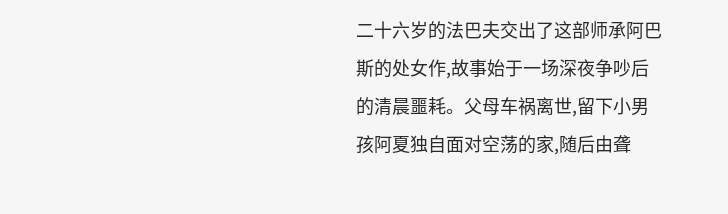二十六岁的法巴夫交出了这部师承阿巴斯的处女作,故事始于一场深夜争吵后的清晨噩耗。父母车祸离世,留下小男孩阿夏独自面对空荡的家,随后由聋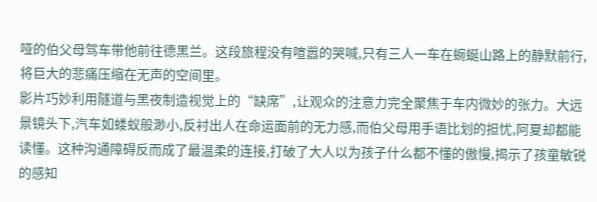哑的伯父母驾车带他前往德黑兰。这段旅程没有喧嚣的哭喊,只有三人一车在蜿蜒山路上的静默前行,将巨大的悲痛压缩在无声的空间里。
影片巧妙利用隧道与黑夜制造视觉上的“缺席”,让观众的注意力完全聚焦于车内微妙的张力。大远景镜头下,汽车如蝼蚁般渺小,反衬出人在命运面前的无力感,而伯父母用手语比划的担忧,阿夏却都能读懂。这种沟通障碍反而成了最温柔的连接,打破了大人以为孩子什么都不懂的傲慢,揭示了孩童敏锐的感知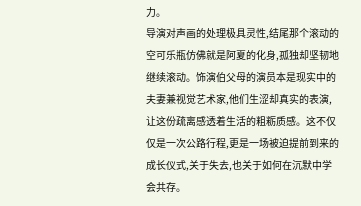力。
导演对声画的处理极具灵性,结尾那个滚动的空可乐瓶仿佛就是阿夏的化身,孤独却坚韧地继续滚动。饰演伯父母的演员本是现实中的夫妻兼视觉艺术家,他们生涩却真实的表演,让这份疏离感透着生活的粗粝质感。这不仅仅是一次公路行程,更是一场被迫提前到来的成长仪式,关于失去,也关于如何在沉默中学会共存。